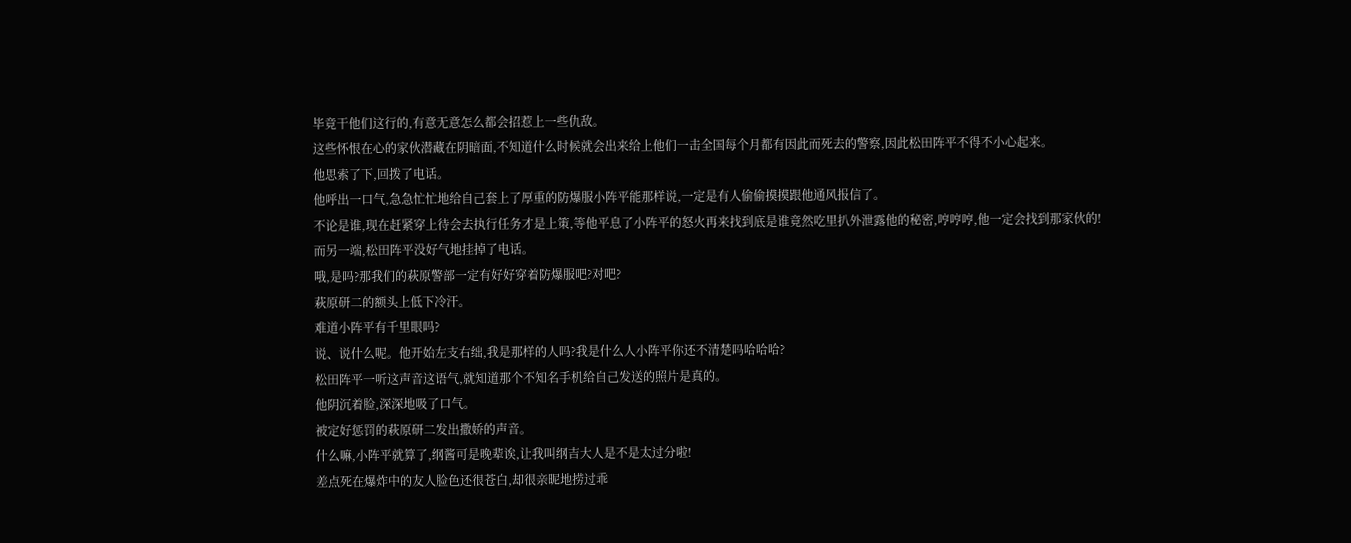毕竟干他们这行的,有意无意怎么都会招惹上一些仇敌。
这些怀恨在心的家伙潜藏在阴暗面,不知道什么时候就会出来给上他们一击全国每个月都有因此而死去的警察,因此松田阵平不得不小心起来。
他思索了下,回拨了电话。
他呼出一口气,急急忙忙地给自己套上了厚重的防爆服小阵平能那样说,一定是有人偷偷摸摸跟他通风报信了。
不论是谁,现在赶紧穿上待会去执行任务才是上策,等他平息了小阵平的怒火再来找到底是谁竟然吃里扒外泄露他的秘密,哼哼哼,他一定会找到那家伙的!
而另一端,松田阵平没好气地挂掉了电话。
哦,是吗?那我们的萩原警部一定有好好穿着防爆服吧?对吧?
萩原研二的额头上低下冷汗。
难道小阵平有千里眼吗?
说、说什么呢。他开始左支右绌,我是那样的人吗?我是什么人小阵平你还不清楚吗哈哈哈?
松田阵平一听这声音这语气,就知道那个不知名手机给自己发送的照片是真的。
他阴沉着脸,深深地吸了口气。
被定好惩罚的萩原研二发出撒娇的声音。
什么嘛,小阵平就算了,纲酱可是晚辈诶,让我叫纲吉大人是不是太过分啦!
差点死在爆炸中的友人脸色还很苍白,却很亲昵地捞过乖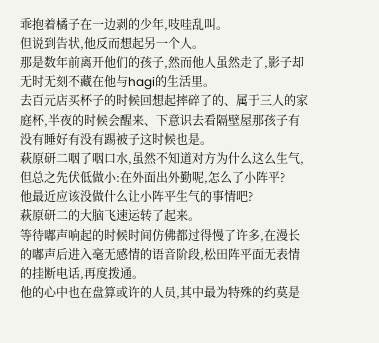乖抱着橘子在一边剥的少年,吱哇乱叫。
但说到告状,他反而想起另一个人。
那是数年前离开他们的孩子,然而他人虽然走了,影子却无时无刻不藏在他与hagi的生活里。
去百元店买杯子的时候回想起摔碎了的、属于三人的家庭杯,半夜的时候会醒来、下意识去看隔壁屋那孩子有没有睡好有没有踢被子这时候也是。
萩原研二咽了咽口水,虽然不知道对方为什么这么生气,但总之先伏低做小:在外面出外勤呢,怎么了小阵平?
他最近应该没做什么让小阵平生气的事情吧?
萩原研二的大脑飞速运转了起来。
等待嘟声响起的时候时间仿佛都过得慢了许多,在漫长的嘟声后进入毫无感情的语音阶段,松田阵平面无表情的挂断电话,再度拨通。
他的心中也在盘算或许的人员,其中最为特殊的约莫是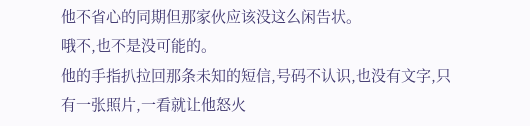他不省心的同期但那家伙应该没这么闲告状。
哦不,也不是没可能的。
他的手指扒拉回那条未知的短信,号码不认识,也没有文字,只有一张照片,一看就让他怒火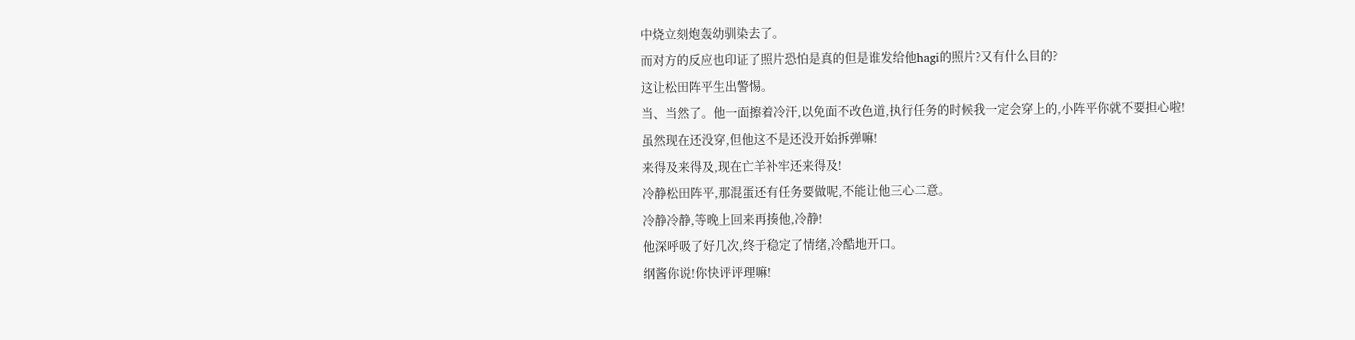中烧立刻炮轰幼驯染去了。
而对方的反应也印证了照片恐怕是真的但是谁发给他hagi的照片?又有什么目的?
这让松田阵平生出警惕。
当、当然了。他一面擦着冷汗,以免面不改色道,执行任务的时候我一定会穿上的,小阵平你就不要担心啦!
虽然现在还没穿,但他这不是还没开始拆弹嘛!
来得及来得及,现在亡羊补牢还来得及!
冷静松田阵平,那混蛋还有任务要做呢,不能让他三心二意。
冷静冷静,等晚上回来再揍他,冷静!
他深呼吸了好几次,终于稳定了情绪,冷酷地开口。
纲酱你说!你快评评理嘛!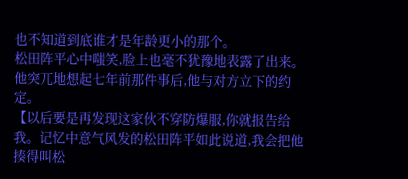也不知道到底谁才是年龄更小的那个。
松田阵平心中嗤笑,脸上也毫不犹豫地表露了出来。
他突兀地想起七年前那件事后,他与对方立下的约定。
【以后要是再发现这家伙不穿防爆服,你就报告给我。记忆中意气风发的松田阵平如此说道,我会把他揍得叫松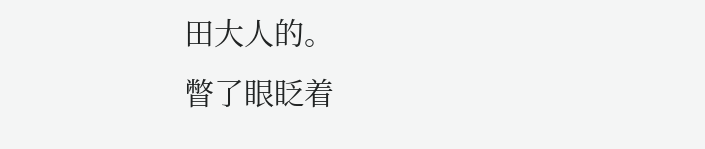田大人的。
瞥了眼眨着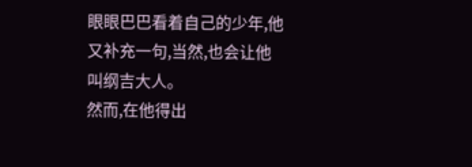眼眼巴巴看着自己的少年,他又补充一句,当然,也会让他叫纲吉大人。
然而,在他得出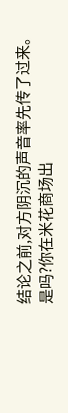结论之前,对方阴沉的声音率先传了过来。
是吗?你在米花商场出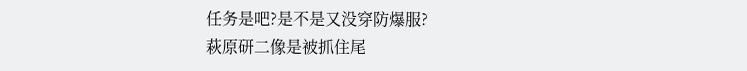任务是吧?是不是又没穿防爆服?
萩原研二像是被抓住尾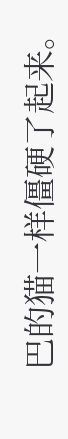巴的猫一样僵硬了起来。